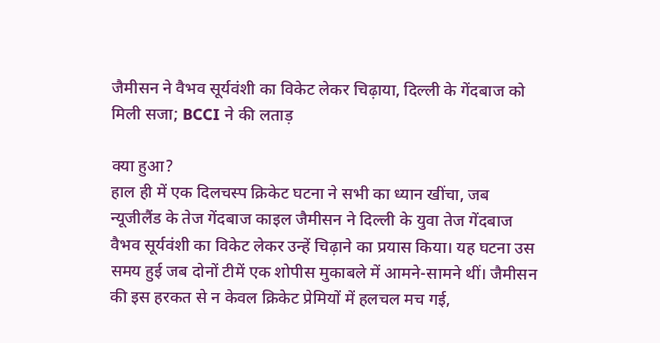जैमीसन ने वैभव सूर्यवंशी का विकेट लेकर चिढ़ाया, दिल्ली के गेंदबाज को मिली सजा; BCCI ने की लताड़

क्या हुआ?
हाल ही में एक दिलचस्प क्रिकेट घटना ने सभी का ध्यान खींचा, जब न्यूजीलैंड के तेज गेंदबाज काइल जैमीसन ने दिल्ली के युवा तेज गेंदबाज वैभव सूर्यवंशी का विकेट लेकर उन्हें चिढ़ाने का प्रयास किया। यह घटना उस समय हुई जब दोनों टीमें एक शोपीस मुकाबले में आमने-सामने थीं। जैमीसन की इस हरकत से न केवल क्रिकेट प्रेमियों में हलचल मच गई,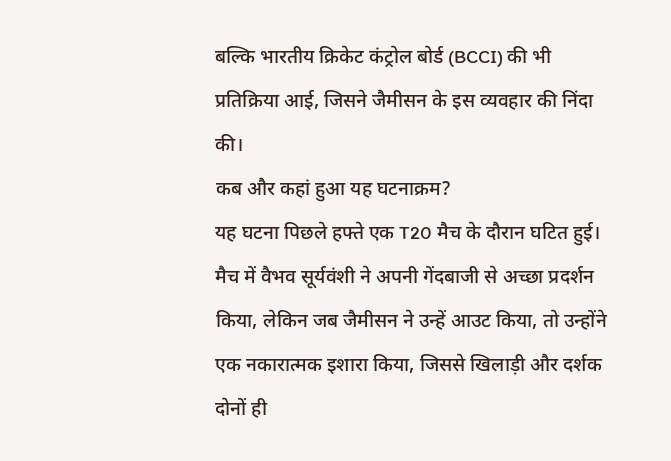बल्कि भारतीय क्रिकेट कंट्रोल बोर्ड (BCCI) की भी प्रतिक्रिया आई, जिसने जैमीसन के इस व्यवहार की निंदा की।
कब और कहां हुआ यह घटनाक्रम?
यह घटना पिछले हफ्ते एक T20 मैच के दौरान घटित हुई। मैच में वैभव सूर्यवंशी ने अपनी गेंदबाजी से अच्छा प्रदर्शन किया, लेकिन जब जैमीसन ने उन्हें आउट किया, तो उन्होंने एक नकारात्मक इशारा किया, जिससे खिलाड़ी और दर्शक दोनों ही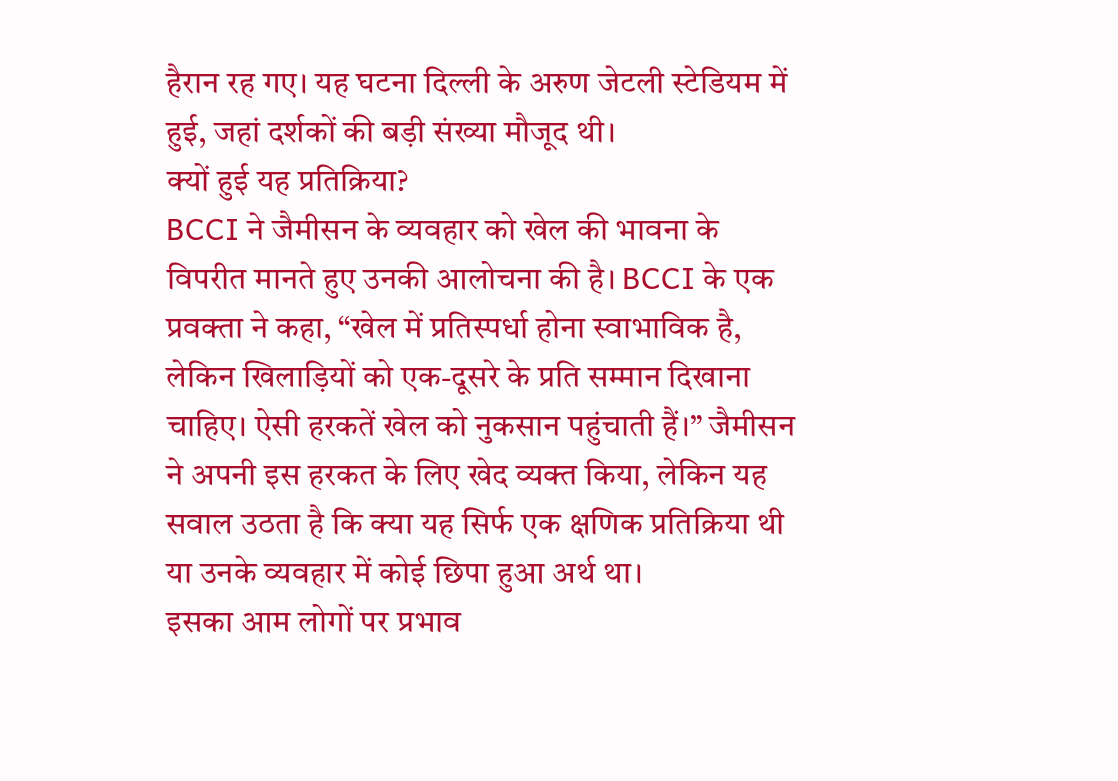हैरान रह गए। यह घटना दिल्ली के अरुण जेटली स्टेडियम में हुई, जहां दर्शकों की बड़ी संख्या मौजूद थी।
क्यों हुई यह प्रतिक्रिया?
BCCI ने जैमीसन के व्यवहार को खेल की भावना के विपरीत मानते हुए उनकी आलोचना की है। BCCI के एक प्रवक्ता ने कहा, “खेल में प्रतिस्पर्धा होना स्वाभाविक है, लेकिन खिलाड़ियों को एक-दूसरे के प्रति सम्मान दिखाना चाहिए। ऐसी हरकतें खेल को नुकसान पहुंचाती हैं।” जैमीसन ने अपनी इस हरकत के लिए खेद व्यक्त किया, लेकिन यह सवाल उठता है कि क्या यह सिर्फ एक क्षणिक प्रतिक्रिया थी या उनके व्यवहार में कोई छिपा हुआ अर्थ था।
इसका आम लोगों पर प्रभाव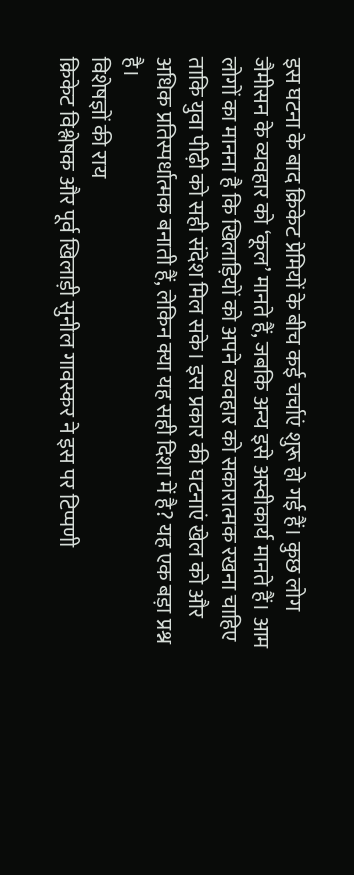इस घटना के बाद क्रिकेट प्रेमियों के बीच कई चर्चाएं शुरू हो गई हैं। कुछ लोग जैमीसन के व्यवहार को ‘कूल’ मानते हैं, जबकि अन्य इसे अस्वीकार्य मानते हैं। आम लोगों का मानना है कि खिलाड़ियों को अपने व्यवहार को सकारात्मक रखना चाहिए ताकि युवा पीढ़ी को सही संदेश मिल सके। इस प्रकार की घटनाएं खेल को और अधिक प्रतिस्पर्धात्मक बनाती हैं, लेकिन क्या यह सही दिशा में है? यह एक बड़ा प्रश्न है।
विशेषज्ञों की राय
क्रिकेट विश्लेषक और पूर्व खिलाड़ी सुनील गावस्कर ने इस पर टिप्पणी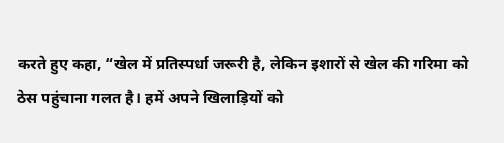करते हुए कहा, “खेल में प्रतिस्पर्धा जरूरी है, लेकिन इशारों से खेल की गरिमा को ठेस पहुंचाना गलत है। हमें अपने खिलाड़ियों को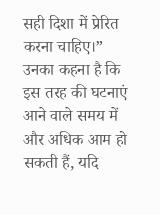सही दिशा में प्रेरित करना चाहिए।” उनका कहना है कि इस तरह की घटनाएं आने वाले समय में और अधिक आम हो सकती हैं, यदि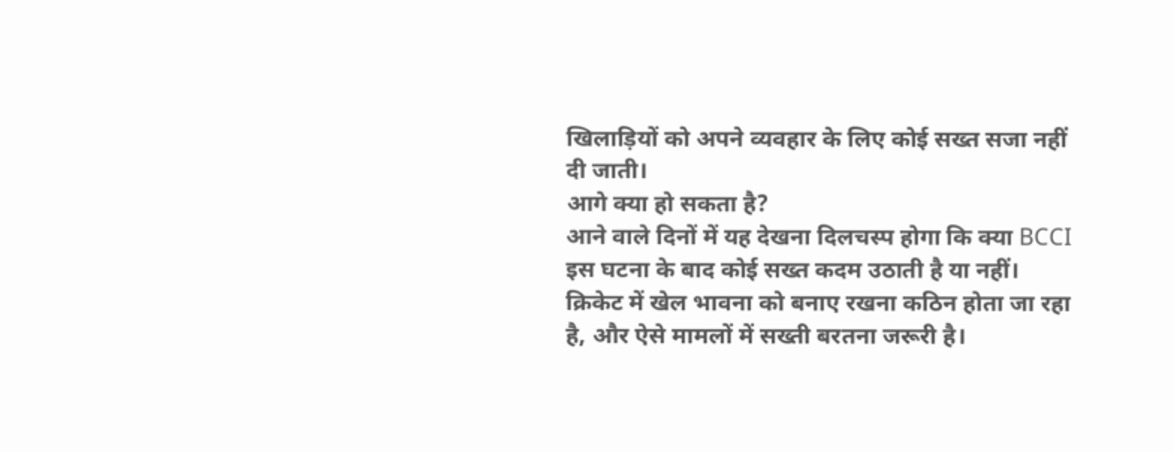खिलाड़ियों को अपने व्यवहार के लिए कोई सख्त सजा नहीं दी जाती।
आगे क्या हो सकता है?
आने वाले दिनों में यह देखना दिलचस्प होगा कि क्या BCCI इस घटना के बाद कोई सख्त कदम उठाती है या नहीं। क्रिकेट में खेल भावना को बनाए रखना कठिन होता जा रहा है, और ऐसे मामलों में सख्ती बरतना जरूरी है।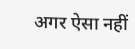अगर ऐसा नहीं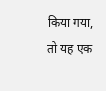किया गया, तो यह एक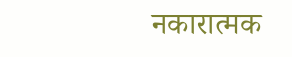नकारात्मक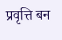प्रवृत्ति बन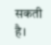सकती है।